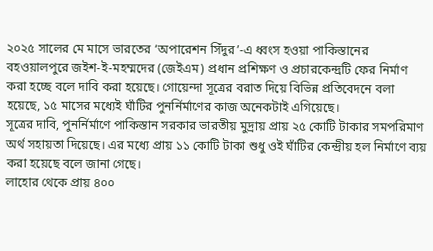২০২৫ সালের মে মাসে ভারতের ‘অপারেশন সিঁদুর’-এ ধ্বংস হওয়া পাকিস্তানের বহওয়ালপুরে জইশ-ই-মহম্মদের (জেইএম) প্রধান প্রশিক্ষণ ও প্রচারকেন্দ্রটি ফের নির্মাণ করা হচ্ছে বলে দাবি করা হয়েছে। গোয়েন্দা সূত্রের বরাত দিয়ে বিভিন্ন প্রতিবেদনে বলা হয়েছে, ১৫ মাসের মধ্যেই ঘাঁটির পুনর্নির্মাণের কাজ অনেকটাই এগিয়েছে।
সূত্রের দাবি, পুনর্নির্মাণে পাকিস্তান সরকার ভারতীয় মুদ্রায় প্রায় ২৫ কোটি টাকার সমপরিমাণ অর্থ সহায়তা দিয়েছে। এর মধ্যে প্রায় ১১ কোটি টাকা শুধু ওই ঘাঁটির কেন্দ্রীয় হল নির্মাণে ব্যয় করা হয়েছে বলে জানা গেছে।
লাহোর থেকে প্রায় ৪০০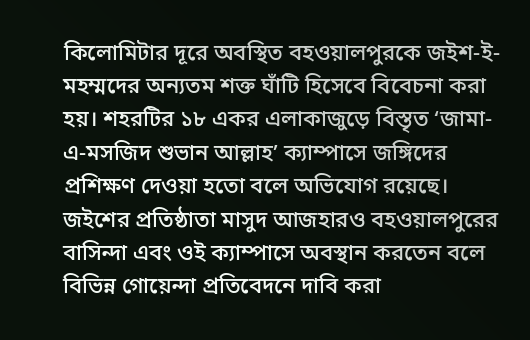কিলোমিটার দূরে অবস্থিত বহওয়ালপুরকে জইশ-ই-মহম্মদের অন্যতম শক্ত ঘাঁটি হিসেবে বিবেচনা করা হয়। শহরটির ১৮ একর এলাকাজুড়ে বিস্তৃত ‘জামা-এ-মসজিদ শুভান আল্লাহ’ ক্যাম্পাসে জঙ্গিদের প্রশিক্ষণ দেওয়া হতো বলে অভিযোগ রয়েছে। জইশের প্রতিষ্ঠাতা মাসুদ আজহারও বহওয়ালপুরের বাসিন্দা এবং ওই ক্যাম্পাসে অবস্থান করতেন বলে বিভিন্ন গোয়েন্দা প্রতিবেদনে দাবি করা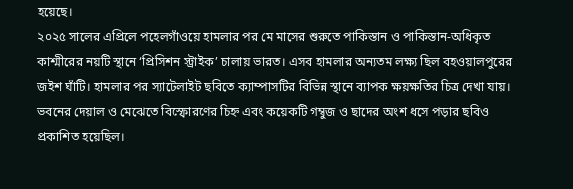হয়েছে।
২০২৫ সালের এপ্রিলে পহেলগাঁওয়ে হামলার পর মে মাসের শুরুতে পাকিস্তান ও পাকিস্তান-অধিকৃত কাশ্মীরের নয়টি স্থানে ‘প্রিসিশন স্ট্রাইক’ চালায় ভারত। এসব হামলার অন্যতম লক্ষ্য ছিল বহওয়ালপুরের জইশ ঘাঁটি। হামলার পর স্যাটেলাইট ছবিতে ক্যাম্পাসটির বিভিন্ন স্থানে ব্যাপক ক্ষয়ক্ষতির চিত্র দেখা যায়। ভবনের দেয়াল ও মেঝেতে বিস্ফোরণের চিহ্ন এবং কয়েকটি গম্বুজ ও ছাদের অংশ ধসে পড়ার ছবিও প্রকাশিত হয়েছিল।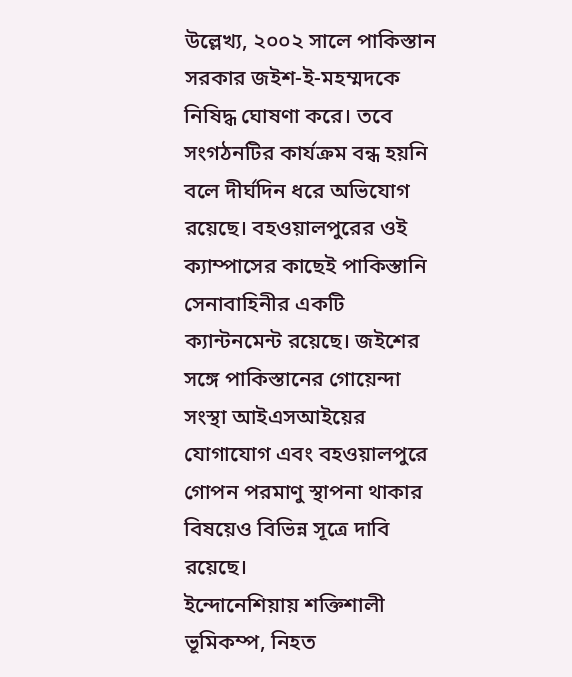উল্লেখ্য, ২০০২ সালে পাকিস্তান সরকার জইশ-ই-মহম্মদকে নিষিদ্ধ ঘোষণা করে। তবে সংগঠনটির কার্যক্রম বন্ধ হয়নি বলে দীর্ঘদিন ধরে অভিযোগ রয়েছে। বহওয়ালপুরের ওই ক্যাম্পাসের কাছেই পাকিস্তানি সেনাবাহিনীর একটি ক্যান্টনমেন্ট রয়েছে। জইশের সঙ্গে পাকিস্তানের গোয়েন্দা সংস্থা আইএসআইয়ের যোগাযোগ এবং বহওয়ালপুরে গোপন পরমাণু স্থাপনা থাকার বিষয়েও বিভিন্ন সূত্রে দাবি রয়েছে।
ইন্দোনেশিয়ায় শক্তিশালী ভূমিকম্প, নিহত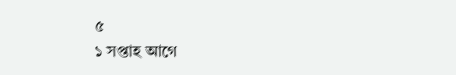৫
১ সপ্তাহ আগে